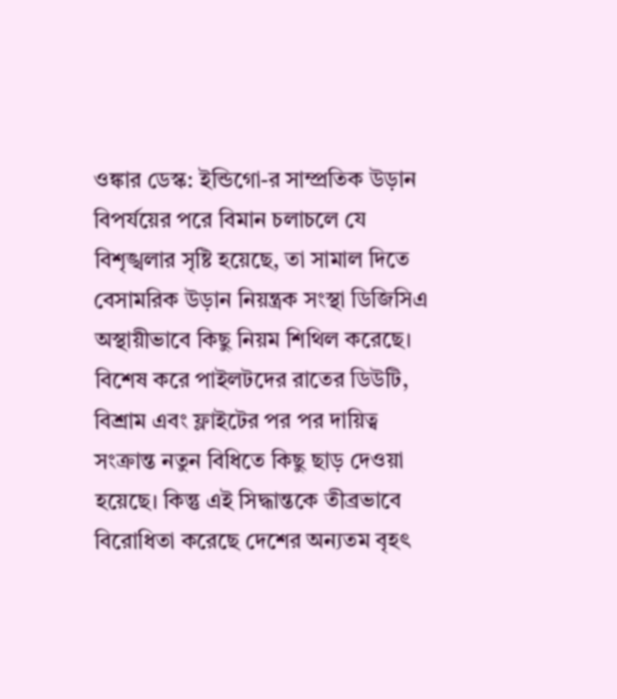ওঙ্কার ডেস্ক: ইন্ডিগো-র সাম্প্রতিক উড়ান বিপর্যয়ের পরে বিমান চলাচলে যে বিশৃঙ্খলার সৃষ্টি হয়েছে, তা সামাল দিতে বেসামরিক উড়ান নিয়ন্ত্রক সংস্থা ডিজিসিএ অস্থায়ীভাবে কিছু নিয়ম শিথিল করেছে। বিশেষ করে পাইলটদের রাতের ডিউটি, বিশ্রাম এবং ফ্লাইটের পর পর দায়িত্ব সংক্রান্ত নতুন বিধিতে কিছু ছাড় দেওয়া হয়েছে। কিন্তু এই সিদ্ধান্তকে তীব্রভাবে বিরোধিতা করেছে দেশের অন্যতম বৃহৎ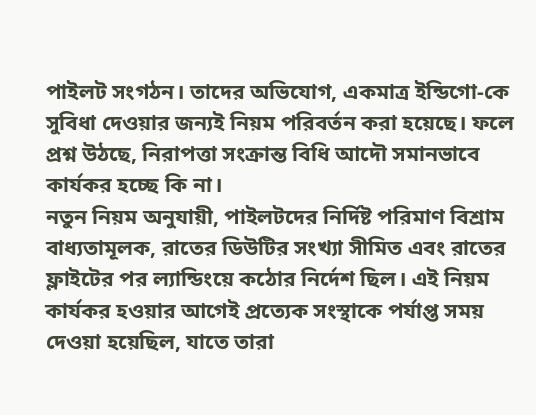পাইলট সংগঠন। তাদের অভিযোগ, একমাত্র ইন্ডিগো-কে সুবিধা দেওয়ার জন্যই নিয়ম পরিবর্তন করা হয়েছে। ফলে প্রশ্ন উঠছে, নিরাপত্তা সংক্রান্ত বিধি আদৌ সমানভাবে কার্যকর হচ্ছে কি না।
নতুন নিয়ম অনুযায়ী, পাইলটদের নির্দিষ্ট পরিমাণ বিশ্রাম বাধ্যতামূলক, রাতের ডিউটির সংখ্যা সীমিত এবং রাতের ফ্লাইটের পর ল্যান্ডিংয়ে কঠোর নির্দেশ ছিল। এই নিয়ম কার্যকর হওয়ার আগেই প্রত্যেক সংস্থাকে পর্যাপ্ত সময় দেওয়া হয়েছিল, যাতে তারা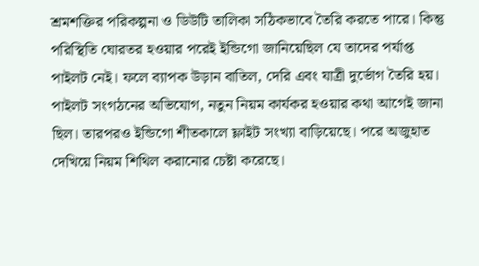শ্রমশক্তির পরিকল্পনা ও ডিউটি তালিকা সঠিকভাবে তৈরি করতে পারে। কিন্তু পরিস্থিতি ঘোরতর হওয়ার পরেই ইন্ডিগো জানিয়েছিল যে তাদের পর্যাপ্ত পাইলট নেই। ফলে ব্যাপক উড়ান বাতিল, দেরি এবং যাত্রী দুর্ভোগ তৈরি হয়।
পাইলট সংগঠনের অভিযোগ, নতুন নিয়ম কার্যকর হওয়ার কথা আগেই জানা ছিল। তারপরও ইন্ডিগো শীতকালে ফ্লাইট সংখ্যা বাড়িয়েছে। পরে অজুহাত দেখিয়ে নিয়ম শিথিল করানোর চেষ্টা করেছে।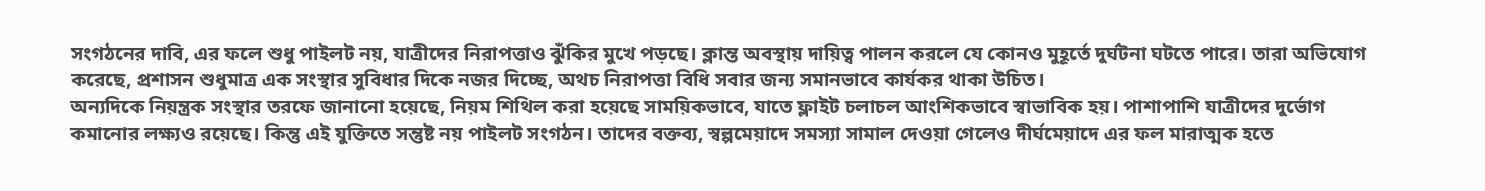সংগঠনের দাবি, এর ফলে শুধু পাইলট নয়, যাত্রীদের নিরাপত্তাও ঝুঁকির মুখে পড়ছে। ক্লান্ত অবস্থায় দায়িত্ব পালন করলে যে কোনও মুহূর্তে দুর্ঘটনা ঘটতে পারে। তারা অভিযোগ করেছে, প্রশাসন শুধুমাত্র এক সংস্থার সুবিধার দিকে নজর দিচ্ছে, অথচ নিরাপত্তা বিধি সবার জন্য সমানভাবে কার্যকর থাকা উচিত।
অন্যদিকে নিয়ন্ত্রক সংস্থার তরফে জানানো হয়েছে, নিয়ম শিথিল করা হয়েছে সাময়িকভাবে, যাতে ফ্লাইট চলাচল আংশিকভাবে স্বাভাবিক হয়। পাশাপাশি যাত্রীদের দুর্ভোগ কমানোর লক্ষ্যও রয়েছে। কিন্তু এই যুক্তিতে সন্তুষ্ট নয় পাইলট সংগঠন। তাদের বক্তব্য, স্বল্পমেয়াদে সমস্যা সামাল দেওয়া গেলেও দীর্ঘমেয়াদে এর ফল মারাত্মক হতে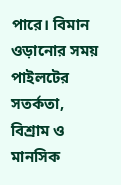পারে। বিমান ওড়ানোর সময় পাইলটের সতর্কতা, বিশ্রাম ও মানসিক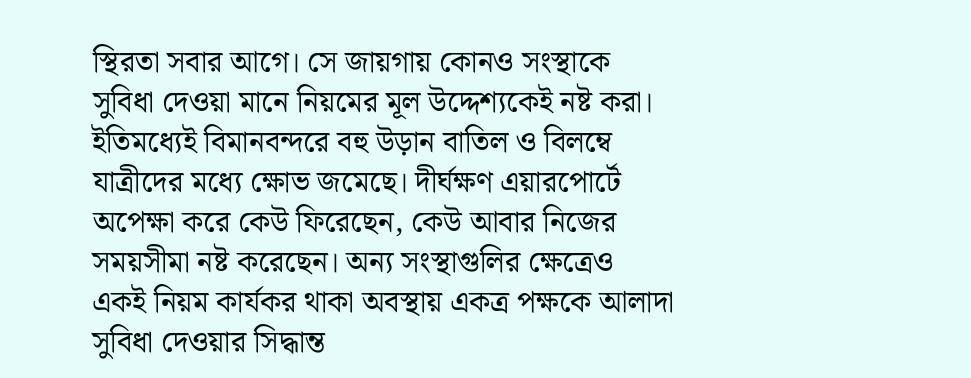স্থিরতা সবার আগে। সে জায়গায় কোনও সংস্থাকে সুবিধা দেওয়া মানে নিয়মের মূল উদ্দেশ্যকেই নষ্ট করা।
ইতিমধ্যেই বিমানবন্দরে বহু উড়ান বাতিল ও বিলম্বে যাত্রীদের মধ্যে ক্ষোভ জমেছে। দীর্ঘক্ষণ এয়ারপোর্টে অপেক্ষা করে কেউ ফিরেছেন, কেউ আবার নিজের সময়সীমা নষ্ট করেছেন। অন্য সংস্থাগুলির ক্ষেত্রেও একই নিয়ম কার্যকর থাকা অবস্থায় একত্র পক্ষকে আলাদা সুবিধা দেওয়ার সিদ্ধান্ত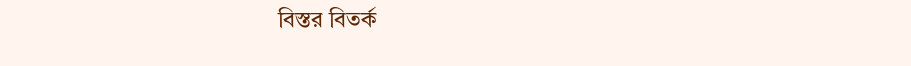বিস্তর বিতর্ক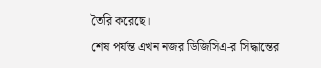তৈরি করেছে।
শেষ পর্যন্ত এখন নজর ডিজিসিএ-র সিদ্ধান্তের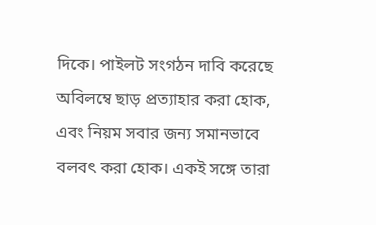দিকে। পাইলট সংগঠন দাবি করেছে অবিলম্বে ছাড় প্রত্যাহার করা হোক, এবং নিয়ম সবার জন্য সমানভাবে বলবৎ করা হোক। একই সঙ্গে তারা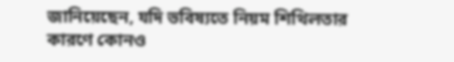জানিয়েছেন, যদি ভবিষ্যতে নিয়ম শিথিলতার কারণে কোনও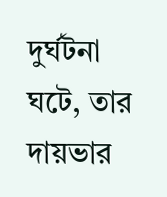দুর্ঘটনা ঘটে, তার দায়ভার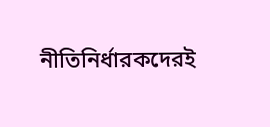নীতিনির্ধারকদেরই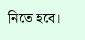নিতে হবে।